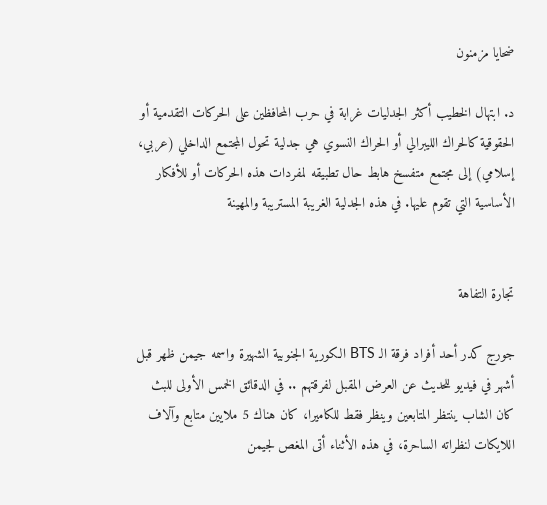ضحايا مزمنون

د. ابتهال الخطيب أكثر الجدليات غرابة في حرب المحافظين على الحركات التقدمية أو الحقوقية كالحراك الليبرالي أو الحراك النسوي هي جدلية تحول المجتمع الداخلي (عربي، إسلامي) إلى مجتمع متفسخ هابط حال تطبيقه لمفردات هذه الحركات أو للأفكار الأساسية التي تقوم عليها. في هذه الجدلية الغريبة المستريبة والمهينة


تجارة التفاهة

جورج كدر أحد أفراد فرقة الـ BTS الكورية الجنوبية الشهيرة واسمه جيمن ظهر قبل أشهر في فيديو للحديث عن العرض المقبل لفرقتهم .. في الدقائق الخمس الأولى للبث كان الشاب ينتظر المتابعين وينظر فقط للكاميرا، كان هناك 5 ملايين متابع وآلاف اللايكات لنظراته الساحرة، في هذه الأثناء أتى المغص لجيمن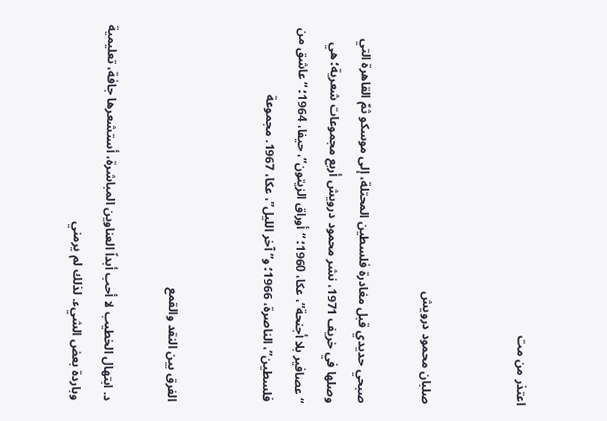اعتذر من مت


صلبان محمود درويش

صبحي حديدي قبل مغادرة فلسطين المحتلة، إلى موسكو ثمّ القاهرة التي وصلها في خريف 1971، نشر محمود درويش أربع مجموعات شعرية؛ هي “عصافير بلا أجنحة”، عكا، 1960؛ “أوراق الزيتون”، حيفا، 1964؛ “عاشق من فلسطين”، الناصرة، 1966؛ و”آخر الليل”، عكا، 1967. مجموعة


الفرق بين النقد والقمع

د. ابتهال الخطيب لا أحب أبداً العناوين المباشرة، أستشعرها جافة، تعليمية وباردة بعض الشيء. لذلك لم يرمني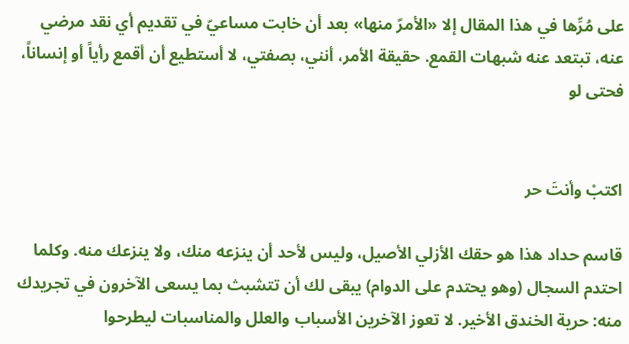على مُرِّها في هذا المقال إلا «الأمرّ منها» بعد أن خابت مساعيّ في تقديم أي نقد مرضي عنه، تبتعد عنه شبهات القمع. حقيقة الأمر، أنني، بصفتي، لا أستطيع أن أقمع رأياً أو إنساناً، فحتى لو


اكتبْ وأنتَ حر

قاسم حداد هذا هو حقك الأزلي الأصيل، وليس لأحد أن ينزعه منك، ولا ينزعك منه. وكلما احتدم السجال (وهو يحتدم على الدوام) يبقى لك أن تتشبث بما يسعى الآخرون في تجريدك منه: حرية الخندق الأخير. لا تعوز الآخرين الأسباب والعلل والمناسبات ليطرحوا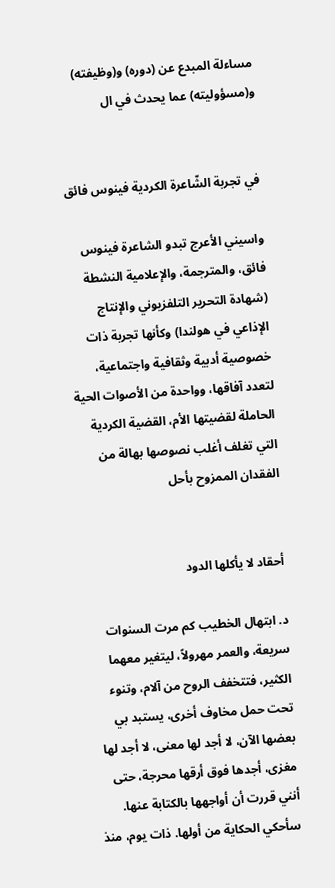مساءلة المبدع عن (دوره) و(وظيفته) و(مسؤوليته) عما يحدث في ال


في تجربة الشّاعرة الكردية فينوس فائق

واسيني الأعرج تبدو الشاعرة فينوس فائق، والمترجمة، والإعلامية النشطة (شهادة التحرير التلفزيوني والإنتاج الإذاعي في هولندا) وكأنها تجربة ذات خصوصية أدبية وثقافية واجتماعية، لتعدد آفاقها، وواحدة من الأصوات الحية الحاملة لقضيتها الأم، القضية الكردية التي تغلف أغلب نصوصها بهالة من الفقدان الممزوح بأحل


أحقاد لا يأكلها الدود

د. ابتهال الخطيب كم مرت السنوات سريعة، والعمر مهرولاً، ليتغير معهما الكثير، فتتخفف الروح من آلام، وتنوء تحت حمل مخاوف أخرى، يستبد بي بعضها الآن، لا أجد لها معنى، لا أجد لها مغزى، أجدها فوق أرقها محرجة، حتى أنني قررت أن أواجهها بالكتابة عنها. سأحكي الحكاية من أولها. ذات يوم، منذ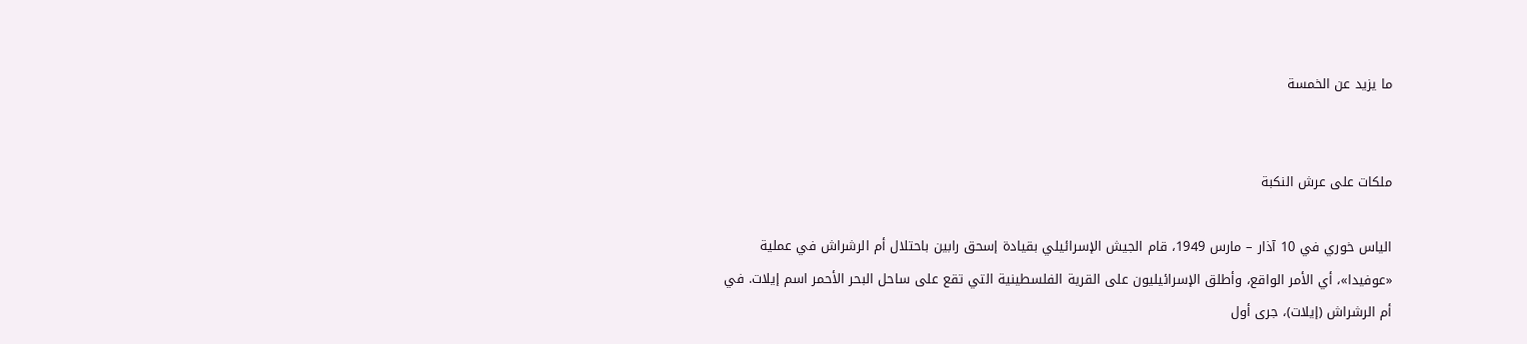ما يزيد عن الخمسة


ملكات على عرش النكبة

الياس خوري في 10 آذار – مارس 1949، قام الجيش الإسرائيلي بقيادة إسحق رابين باحتلال أم الرشراش في عملية «عوفيدا»، أي الأمر الواقع، وأطلق الإسرائيليون على القرية الفلسطينية التي تقع على ساحل البحر الأحمر اسم إيلات. في أم الرشراش (إيلات)، جرى أول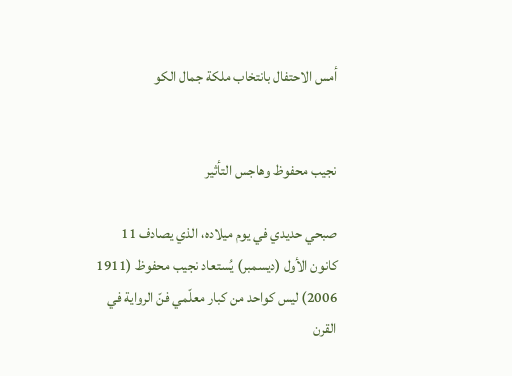أمس الاحتفال بانتخاب ملكة جمال الكو


نجيب محفوظ وهاجس التأثير

صبحي حديدي في يوم ميلاده، الذي يصادف 11 كانون الأول (ديسمبر) يُستعاد نجيب محفوظ (1911 2006) ليس كواحد من كبار معلّمي فنّ الرواية في القرن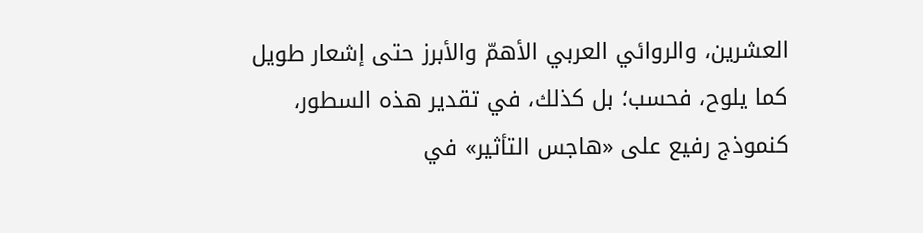العشرين، والروائي العربي الأهمّ والأبرز حتى إشعار طويل كما يلوح، فحسب؛ بل كذلك، في تقدير هذه السطور، كنموذج رفيع على «هاجس التأثير» في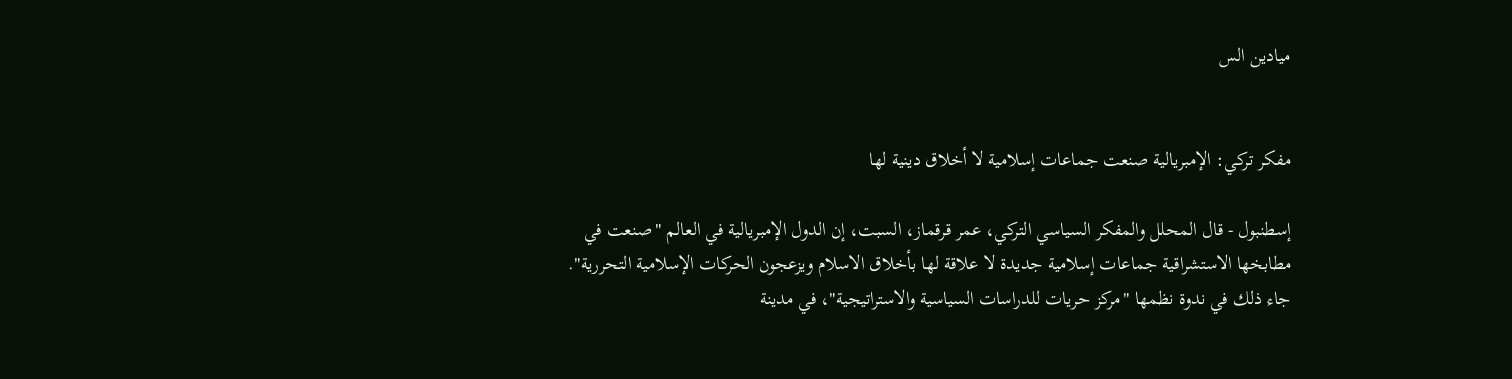ميادين الس


مفكر تركي: الإمبريالية صنعت جماعات إسلامية لا أخلاق دينية لها

إسطنبول - قال المحلل والمفكر السياسي التركي، عمر قرقماز، السبت، إن الدول الإمبريالية في العالم "صنعت في مطابخها الاستشراقية جماعات إسلامية جديدة لا علاقة لها بأخلاق الاسلام ويزعجون الحركات الإسلامية التحررية". جاء ذلك في ندوة نظمها "مركز حريات للدراسات السياسية والاستراتيجية"، في مدينة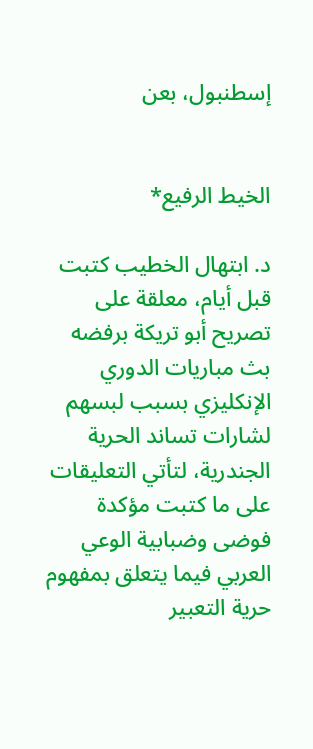إسطنبول، بعن


الخيط الرفيع*

د. ابتهال الخطيب كتبت قبل أيام، معلقة على تصريح أبو تريكة برفضه بث مباريات الدوري الإنكليزي بسبب لبسهم لشارات تساند الحرية الجندرية، لتأتي التعليقات على ما كتبت مؤكدة فوضى وضبابية الوعي العربي فيما يتعلق بمفهوم حرية التعبير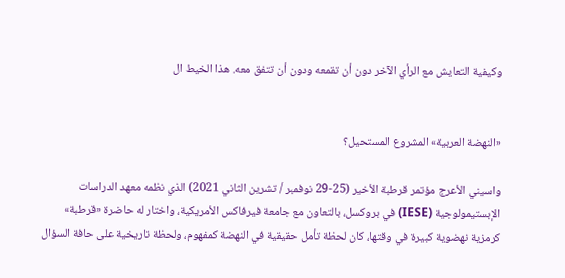وكيفية التعايش مع الرأي الآخر دون أن تقمعه ودون أن تتفق معه. هذا الخيط ال


«النهضة العربية» المشروع المستحيل؟

واسيني الأعرج مؤتمر قرطبة الأخير (25-29 نوفمبر / تشرين الثاني 2021) الذي نظمه معهد الدراسات الإبستيمولوجية (IESE) في بروكسل، بالتعاون مع جامعة فيرفاكس الأمريكية، واختار له حاضرة «قرطبة» كرمزية نهضوية كبيرة في وقتها، كان لحظة تأمل حقيقية في النهضة كمفهوم، ولحظة تاريخية على حافة السؤال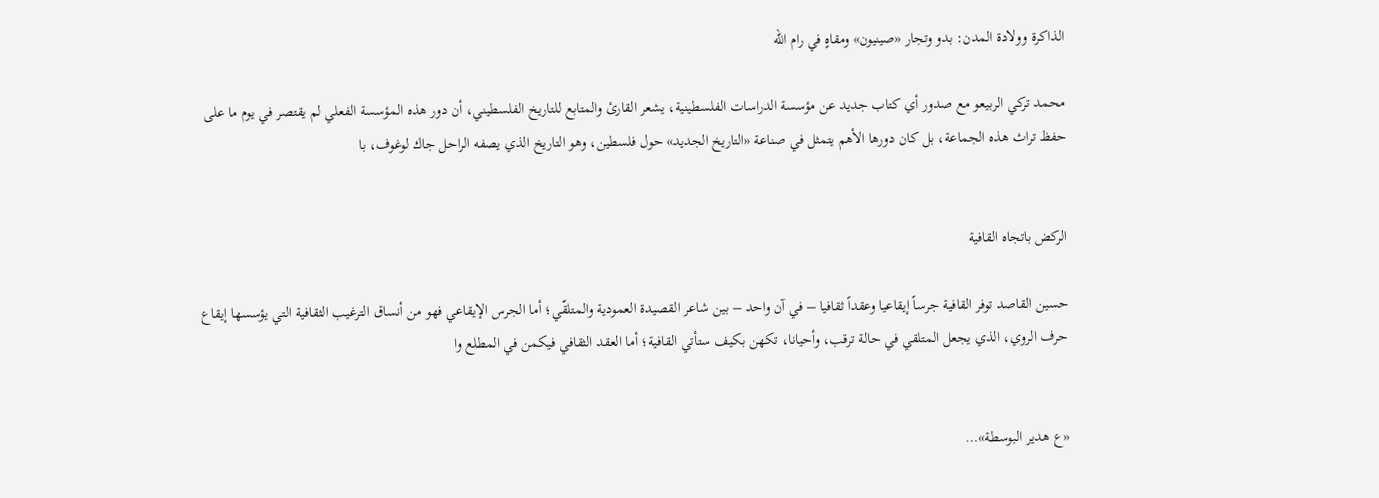الذاكرة وولادة المدن: بدو وتجار «صينيون» ومقاهٍ في رام الله

محمد تركي الربيعو مع صدور أي كتاب جديد عن مؤسسة الدراسات الفلسطينية، يشعر القارئ والمتابع للتاريخ الفلسطيني، أن دور هذه المؤسسة الفعلي لم يقتصر في يوم ما على حفظ تراث هذه الجماعة، بل كان دورها الأهم يتمثل في صناعة «التاريخ الجديد» حول فلسطين، وهو التاريخ الذي يصفه الراحل جاك لوغوف، با


الركض باتجاه القافية

حسين القاصد توفر القافية جرساً إيقاعيا وعقداً ثقافيا – في آن واحد – بين شاعر القصيدة العمودية والمتلقّي؛ أما الجرس الإيقاعي فهو من أنساق الترغيب الثقافية التي يؤسسها إيقاع حرف الروي، الذي يجعل المتلقي في حالة ترقب، وأحيانا، تكهن بكيف ستأتي القافية؛ أما العقد الثقافي فيكمن في المطلع وا


«ع هدير البوسطة»…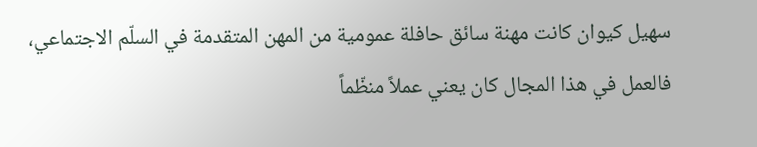سهيل كيوان كانت مهنة سائق حافلة عمومية من المهن المتقدمة في السلّم الاجتماعي، فالعمل في هذا المجال كان يعني عملاً منظّماً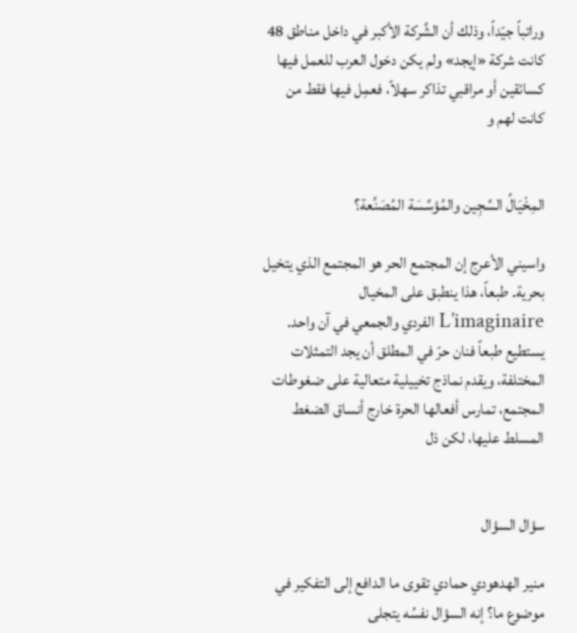وراتباً جيّداً، وذلك أن الشَّركة الأكبر في داخل مناطق 48 كانت شركة «إيجد» ولم يكن دخول العرب للعمل فيها كسائقين أو مراقبي تذاكر سهلاً، فعمِل فيها فقط من كانت لهم و


المِخْيَالُ السَّجِين والمُؤسَّسَة المُصَنِّعة؟

واسيني الأعرج إن المجتمع الحر هو المجتمع الذي يتخيل بحرية. طبعاً، هذا ينطبق على المخيال L’imaginaire الفردي والجمعي في آن واحد. يستطيع طبعاً فنان حرّ في المطلق أن يجد التمثلات المختلفة، ويقدم نماذج تخييلية متعالية على ضغوطات المجتمع، تمارس أفعالها الحرة خارج أنساق الضغط المسلط عليها، لكن ذل


سؤال السؤال

منير الهدهودي حمادي تقوى ما الدافع إلى التفكير في موضوع ما؟ إنه السؤال نفسُه يتجلى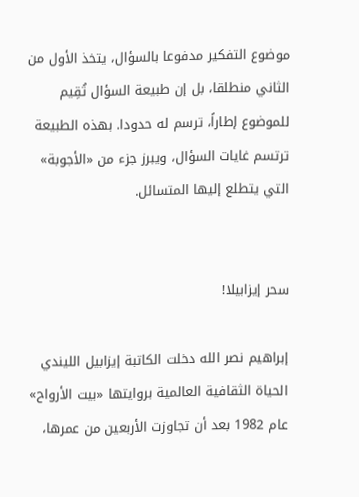موضوع التفكير مدفوعا بالسؤال، يتخذ الأول من الثاني منطلقا، بل إن طبيعة السؤال تُقِيم للموضوع إطاراً، ترسم له حدودا. بهذه الطبيعة ترتسم غايات السؤال، ويبرز جزء من «الأجوبة» التي يتطلع إليها المتسائل.


سحر إيزابيلا!

إبراهيم نصر الله دخلت الكاتبة إيزابيل الليندي الحياة الثقافية العالمية بروايتها «بيت الأرواح» عام 1982 بعد أن تجاوزت الأربعين من عمرها،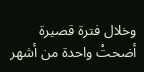وخلال فترة قصيرة أضحتْ واحدة من أشهر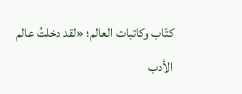كتّاب وكاتبات العالم؛ «لقد دخلتُ عالم الأدب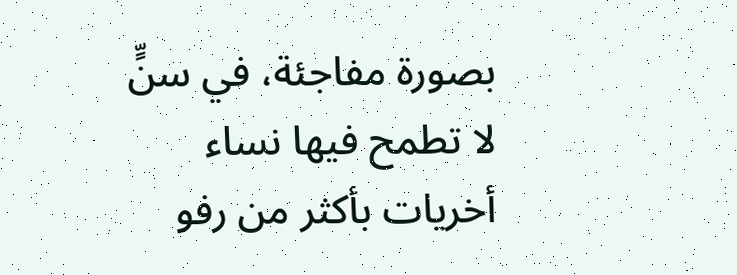بصورة مفاجئة، في سنٍّ لا تطمح فيها نساء أخريات بأكثر من رفو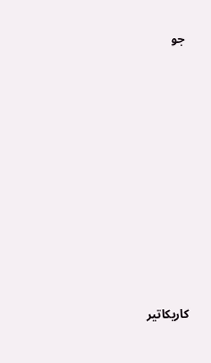جو












كاريكاتير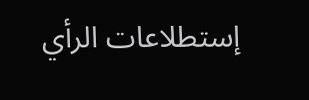إستطلاعات الرأي